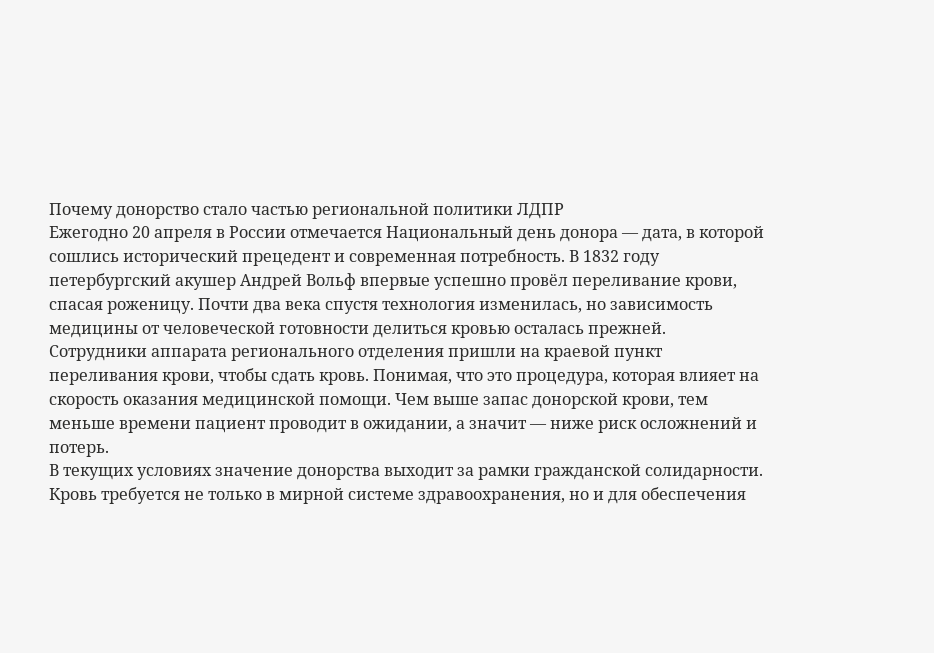Почему донорство стало частью региональной политики ЛДПР
Ежегодно 20 апреля в России отмечается Национальный день донора — дата, в которой сошлись исторический прецедент и современная потребность. В 1832 году петербургский акушер Андрей Вольф впервые успешно провёл переливание крови, спасая роженицу. Почти два века спустя технология изменилась, но зависимость медицины от человеческой готовности делиться кровью осталась прежней.
Сотрудники аппарата регионального отделения пришли на краевой пункт переливания крови, чтобы сдать кровь. Понимая, что это процедура, которая влияет на скорость оказания медицинской помощи. Чем выше запас донорской крови, тем меньше времени пациент проводит в ожидании, а значит — ниже риск осложнений и потерь.
В текущих условиях значение донорства выходит за рамки гражданской солидарности. Кровь требуется не только в мирной системе здравоохранения, но и для обеспечения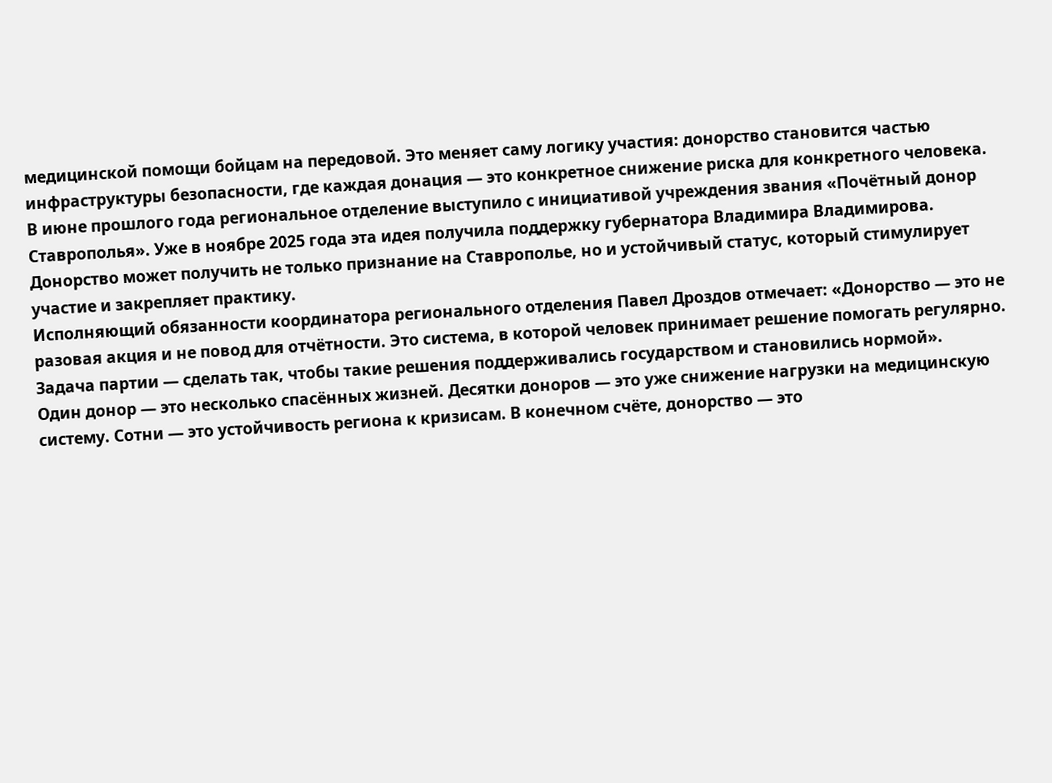медицинской помощи бойцам на передовой. Это меняет саму логику участия: донорство становится частью инфраструктуры безопасности, где каждая донация — это конкретное снижение риска для конкретного человека.
В июне прошлого года региональное отделение выступило с инициативой учреждения звания «Почётный донор Ставрополья». Уже в ноябре 2025 года эта идея получила поддержку губернатора Владимира Владимирова. Донорство может получить не только признание на Ставрополье, но и устойчивый статус, который стимулирует участие и закрепляет практику.
Исполняющий обязанности координатора регионального отделения Павел Дроздов отмечает: «Донорство — это не разовая акция и не повод для отчётности. Это система, в которой человек принимает решение помогать регулярно. Задача партии — сделать так, чтобы такие решения поддерживались государством и становились нормой».
Один донор — это несколько спасённых жизней. Десятки доноров — это уже снижение нагрузки на медицинскую систему. Сотни — это устойчивость региона к кризисам. В конечном счёте, донорство — это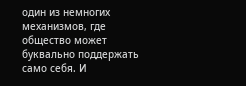один из немногих механизмов, где общество может буквально поддержать само себя. И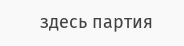здесь партия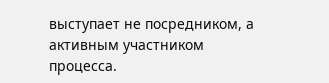выступает не посредником, а активным участником процесса.